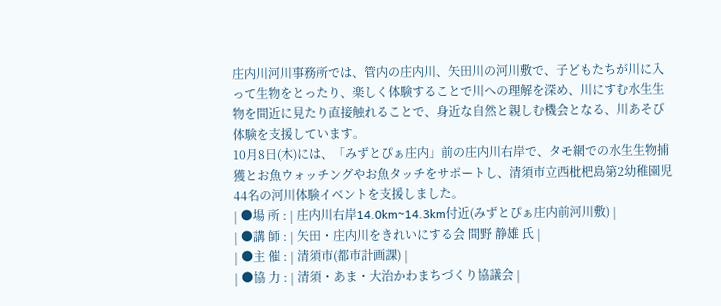庄内川河川事務所では、管内の庄内川、矢田川の河川敷で、子どもたちが川に入って生物をとったり、楽しく体験することで川への理解を深め、川にすむ水生生物を間近に見たり直接触れることで、身近な自然と親しむ機会となる、川あそび体験を支援しています。
10月8日(木)には、「みずとぴぁ庄内」前の庄内川右岸で、タモ網での水生生物捕獲とお魚ウォッチングやお魚タッチをサポートし、清須市立西枇杷島第2幼稚園児44名の河川体験イベントを支援しました。
| ●場 所 : | 庄内川右岸14.0km~14.3km付近(みずとぴぁ庄内前河川敷) |
| ●講 師 : | 矢田・庄内川をきれいにする会 間野 静雄 氏 |
| ●主 催 : | 清須市(都市計画課) |
| ●協 力 : | 清須・あま・大治かわまちづくり協議会 |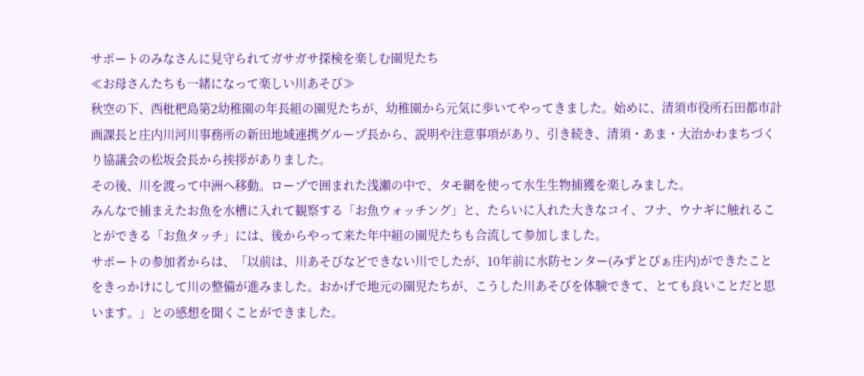サポートのみなさんに見守られてガサガサ探検を楽しむ園児たち
≪お母さんたちも一緒になって楽しい川あそび≫
秋空の下、西枇杷島第2幼稚園の年長組の園児たちが、幼稚園から元気に歩いてやってきました。始めに、清須市役所石田都市計画課長と庄内川河川事務所の新田地域連携グループ長から、説明や注意事項があり、引き続き、清須・あま・大治かわまちづくり協議会の松坂会長から挨拶がありました。
その後、川を渡って中洲へ移動。ロープで囲まれた浅瀬の中で、タモ網を使って水生生物捕獲を楽しみました。
みんなで捕まえたお魚を水槽に入れて観察する「お魚ウォッチング」と、たらいに入れた大きなコイ、フナ、ウナギに触れることができる「お魚タッチ」には、後からやって来た年中組の園児たちも合流して参加しました。
サポートの参加者からは、「以前は、川あそびなどできない川でしたが、10年前に水防センター(みずとぴぁ庄内)ができたことをきっかけにして川の整備が進みました。おかげで地元の園児たちが、こうした川あそびを体験できて、とても良いことだと思います。」との感想を聞くことができました。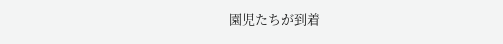園児たちが到着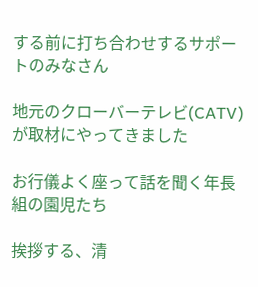する前に打ち合わせするサポートのみなさん

地元のクローバーテレビ(CATV)が取材にやってきました

お行儀よく座って話を聞く年長組の園児たち

挨拶する、清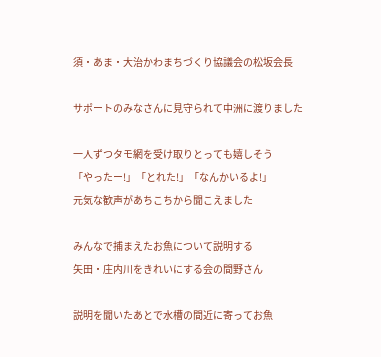須・あま・大治かわまちづくり協議会の松坂会長

サポートのみなさんに見守られて中洲に渡りました

一人ずつタモ網を受け取りとっても嬉しそう
「やったー!」「とれた!」「なんかいるよ!」
元気な歓声があちこちから聞こえました

みんなで捕まえたお魚について説明する
矢田・庄内川をきれいにする会の間野さん

説明を聞いたあとで水槽の間近に寄ってお魚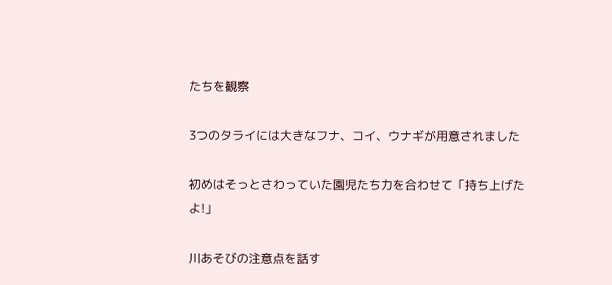たちを観察

3つのタライには大きなフナ、コイ、ウナギが用意されました

初めはそっとさわっていた園児たち力を合わせて「持ち上げたよ!」

川あそびの注意点を話す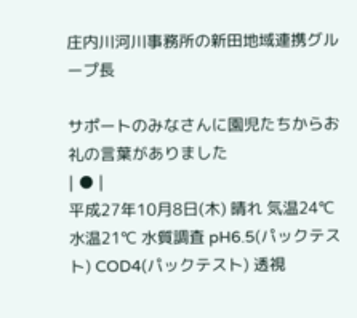庄内川河川事務所の新田地域連携グループ長

サポートのみなさんに園児たちからお礼の言葉がありました
| ● |
平成27年10月8日(木) 晴れ 気温24℃ 水温21℃ 水質調査 pH6.5(パックテスト) COD4(パックテスト) 透視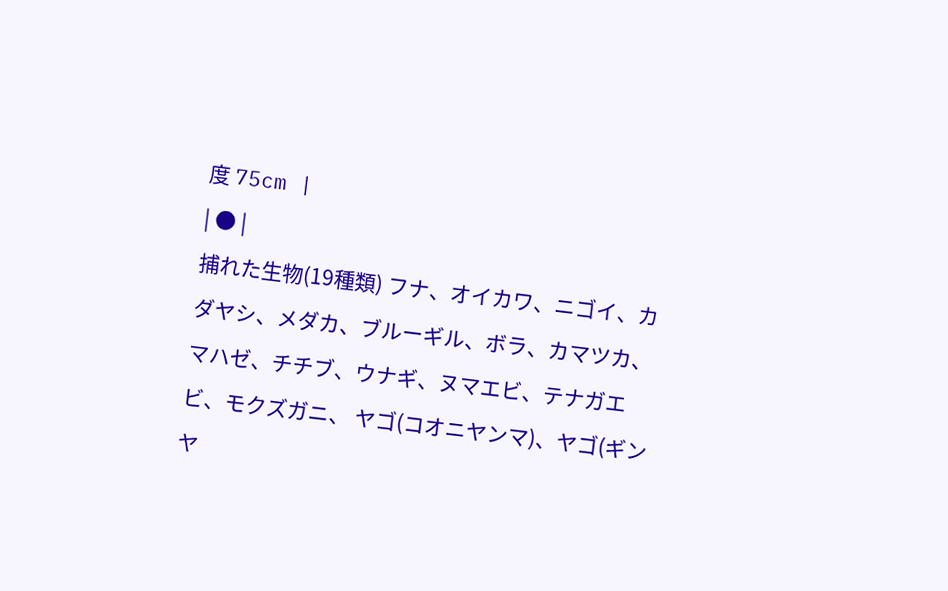度 75cm |
| ● |
捕れた生物(19種類) フナ、オイカワ、ニゴイ、カダヤシ、メダカ、ブルーギル、ボラ、カマツカ、マハゼ、チチブ、ウナギ、ヌマエビ、テナガエビ、モクズガニ、 ヤゴ(コオニヤンマ)、ヤゴ(ギンヤ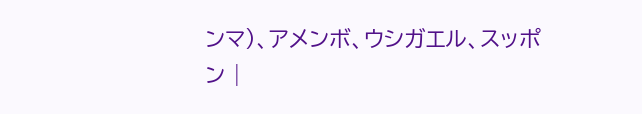ンマ)、アメンボ、ウシガエル、スッポン |